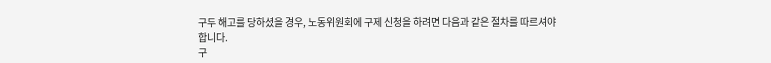구두 해고를 당하셨을 경우, 노동위원회에 구제 신청을 하려면 다음과 같은 절차를 따르셔야 합니다.
구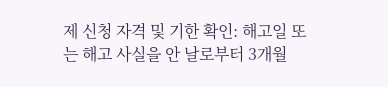제 신청 자격 및 기한 확인: 해고일 또는 해고 사실을 안 날로부터 3개월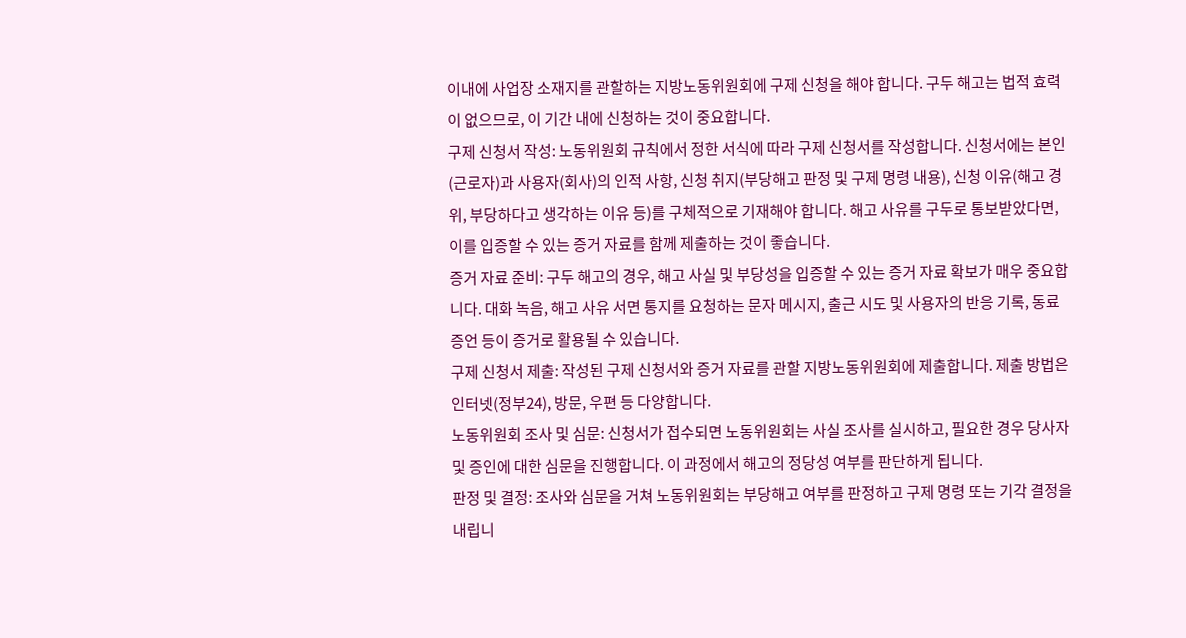이내에 사업장 소재지를 관할하는 지방노동위원회에 구제 신청을 해야 합니다. 구두 해고는 법적 효력이 없으므로, 이 기간 내에 신청하는 것이 중요합니다.
구제 신청서 작성: 노동위원회 규칙에서 정한 서식에 따라 구제 신청서를 작성합니다. 신청서에는 본인(근로자)과 사용자(회사)의 인적 사항, 신청 취지(부당해고 판정 및 구제 명령 내용), 신청 이유(해고 경위, 부당하다고 생각하는 이유 등)를 구체적으로 기재해야 합니다. 해고 사유를 구두로 통보받았다면, 이를 입증할 수 있는 증거 자료를 함께 제출하는 것이 좋습니다.
증거 자료 준비: 구두 해고의 경우, 해고 사실 및 부당성을 입증할 수 있는 증거 자료 확보가 매우 중요합니다. 대화 녹음, 해고 사유 서면 통지를 요청하는 문자 메시지, 출근 시도 및 사용자의 반응 기록, 동료 증언 등이 증거로 활용될 수 있습니다.
구제 신청서 제출: 작성된 구제 신청서와 증거 자료를 관할 지방노동위원회에 제출합니다. 제출 방법은 인터넷(정부24), 방문, 우편 등 다양합니다.
노동위원회 조사 및 심문: 신청서가 접수되면 노동위원회는 사실 조사를 실시하고, 필요한 경우 당사자 및 증인에 대한 심문을 진행합니다. 이 과정에서 해고의 정당성 여부를 판단하게 됩니다.
판정 및 결정: 조사와 심문을 거쳐 노동위원회는 부당해고 여부를 판정하고 구제 명령 또는 기각 결정을 내립니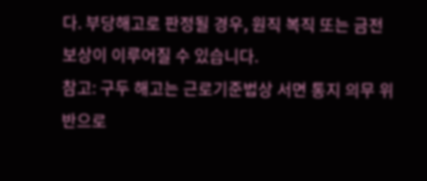다. 부당해고로 판정될 경우, 원직 복직 또는 금전 보상이 이루어질 수 있습니다.
참고: 구두 해고는 근로기준법상 서면 통지 의무 위반으로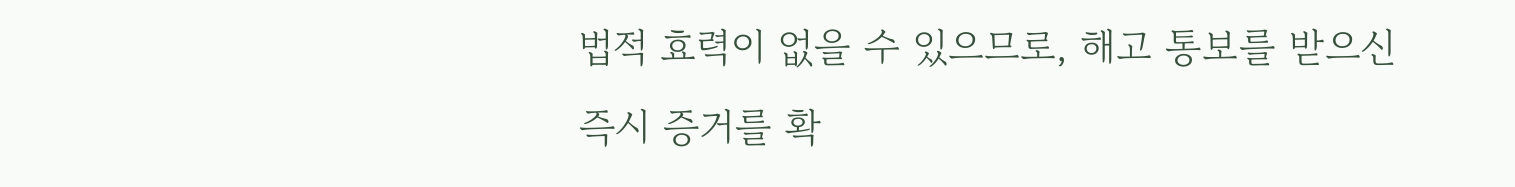법적 효력이 없을 수 있으므로, 해고 통보를 받으신 즉시 증거를 확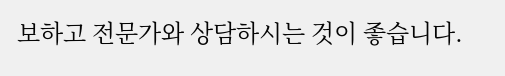보하고 전문가와 상담하시는 것이 좋습니다.